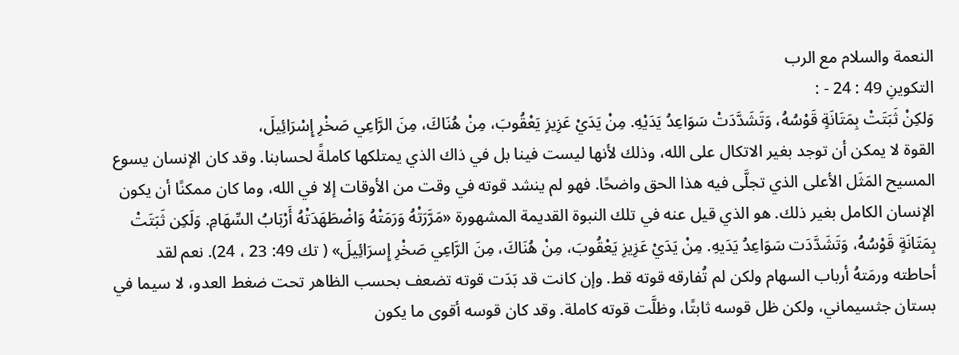النعمة والسلام مع الرب
التكوينِ 49 : 24 - :
وَلكِنْ ثَبَتَتْ بِمَتَانَةٍ قَوْسُهُ، وَتَشَدَّدَتْ سَوَاعِدُ يَدَيْهِ. مِنْ يَدَيْ عَزِيزِ يَعْقُوبَ، مِنْ هُنَاكَ، مِنَ الرَّاعِي صَخْرِ إِسْرَائِيلَ،
القوة لا يمكن أن توجد بغير الاتكال على الله، وذلك لأنها ليست فينا بل في ذاك الذي يمتلكها كاملةً لحسابنا. وقد كان الإنسان يسوع المسيح المَثَل الأعلى الذي تجلَّى فيه هذا الحق واضحًا. فهو لم ينشد قوته في وقت من الأوقات إلا في الله، وما كان ممكنًا أن يكون الإنسان الكامل بغير ذلك. هو الذي قيل عنه في تلك النبوة القديمة المشهورة «مَرَّرَتْهُ وَرَمَتْهُ وَاضْطَهَدَتْهُ أَرْبَابُ السِّهَامِ. وَلَكِن ثَبَتَتْ بِمَتَانَةٍ قَوْسُهُ، وَتَشَدَّدَت سَوَاعِدُ يَدَيهِ. مِنْ يَدَيْ عَزِيزِ يَعْقُوبَ، مِنْ هُنَاكَ، مِنَ الرَّاعِي صَخْرِ إِسرَائِيلَ» ( تك 49: 23 ، 24). نعم لقد أحاطته ورمَتهُ أرباب السهام ولكن لم تُفارقه قوته قط. وإن كانت قد بَدَت قوته تضعف بحسب الظاهر تحت ضغط العدو، لا سيما في بستان جثسيماني، ولكن ظل قوسه ثابتًا، وظلَّت قوته كاملة. وقد كان قوسه أقوى ما يكون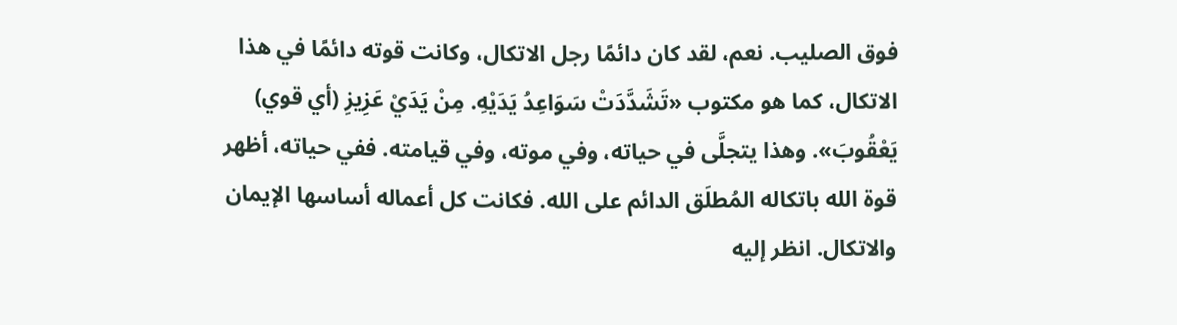فوق الصليب. نعم، لقد كان دائمًا رجل الاتكال، وكانت قوته دائمًا في هذا الاتكال، كما هو مكتوب «تَشَدَّدَتْ سَوَاعِدُ يَدَيْهِ. مِنْ يَدَيْ عَزِيزِ (أي قوي) يَعْقُوبَ». وهذا يتجلَّى في حياته، وفي موته، وفي قيامته. ففي حياته، أظهر قوة الله باتكاله المُطلَق الدائم على الله. فكانت كل أعماله أساسها الإيمان والاتكال. انظر إليه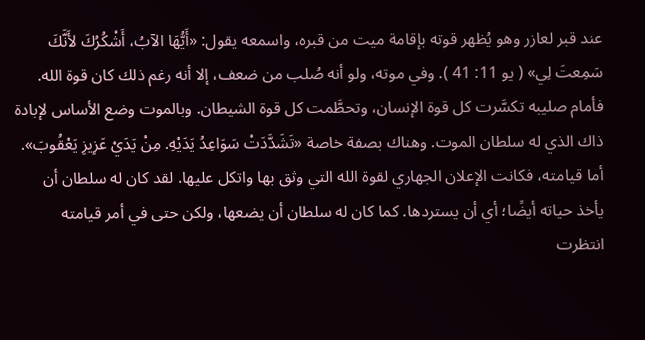عند قبر لعازر وهو يُظهر قوته بإقامة ميت من قبره، واسمعه يقول: «أَيُّهَا الآبُ، أَشْكُرُكَ لأَنَّكَ سَمِعتَ لِي» ( يو 11: 41 ). وفي موته، ولو أنه صُلب من ضعف، إلا أنه رغم ذلك كان قوة الله. فأمام صليبه تكسَّرت كل قوة الإنسان، وتحطَّمت كل قوة الشيطان. وبالموت وضع الأساس لإبادة ذاك الذي له سلطان الموت. وهناك بصفة خاصة «تَشَدَّدَتْ سَوَاعِدُ يَدَيْهِ. مِنْ يَدَيْ عَزِيزِ يَعْقُوبَ». أما قيامته، فكانت الإعلان الجهاري لقوة الله التي وثق بها واتكل عليها. لقد كان له سلطان أن يأخذ حياته أيضًا؛ أي أن يستردها. كما كان له سلطان أن يضعها، ولكن حتى في أمر قيامته انتظرت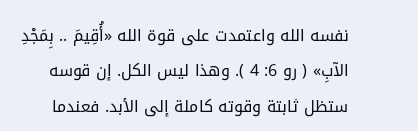نفسه الله واعتمدت على قوة الله «أُقِيمَ .. بِمَجْدِ الآبِ» ( رو 6: 4 ). وهذا ليس الكل. إن قوسه ستظل ثابتة وقوته كاملة إلى الأبد. فعندما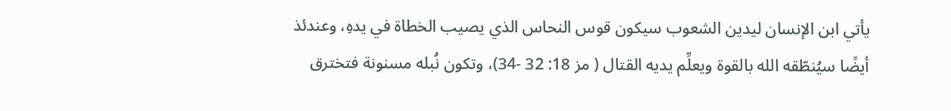يأتي ابن الإنسان ليدين الشعوب سيكون قوس النحاس الذي يصيب الخطاة في يدهِ، وعندئذ أيضًا سيُنطّقه الله بالقوة ويعلِّم يديه القتال ( مز 18: 32 -34)، وتكون نُبله مسنونة فتخترق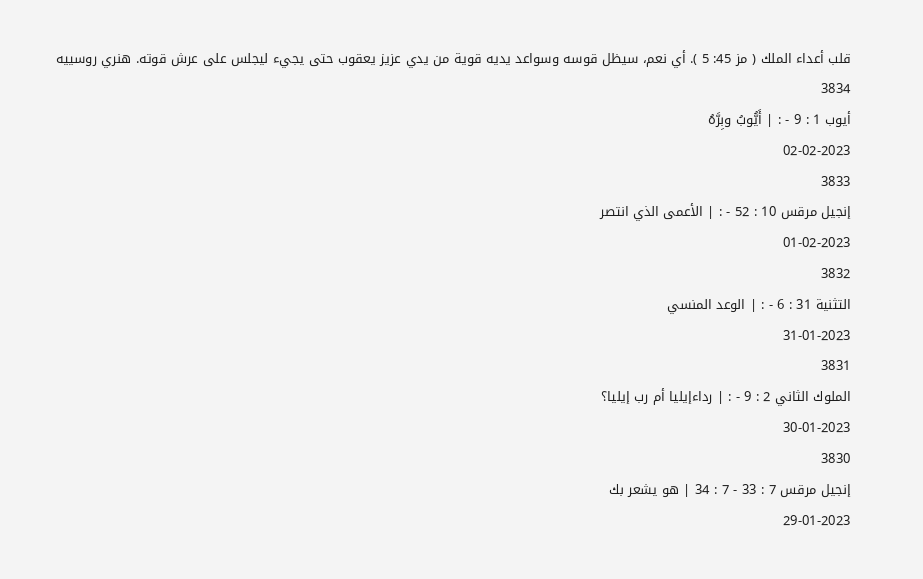قلب أعداء الملك ( مز 45: 5 ). أي نعم، سيظل قوسه وسواعد يديه قوية من يدي عزيز يعقوب حتى يجيء ليجلس على عرش قوته. هنري روسييه
3834
أيوب 1 : 9 - : | أَيُّوبُ وبِرَّهُ
02-02-2023
3833
إنجيل مرقس 10 : 52 - : | الأعمى الذي انتصر
01-02-2023
3832
التثنية 31 : 6 - : | الوعد المنسي
31-01-2023
3831
الملوك الثاني 2 : 9 - : | رداءإيليا أم رب إيليا؟
30-01-2023
3830
إنجيل مرقس 7 : 33 - 7 : 34 | هو يشعر بك
29-01-2023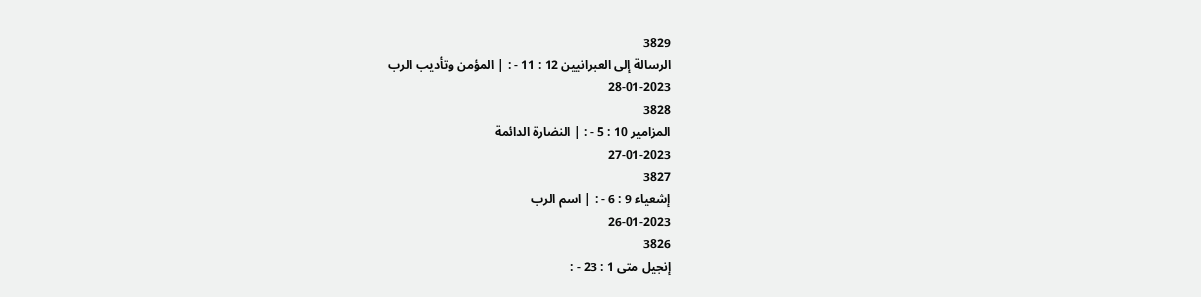3829
الرسالة إلى العبرانيين 12 : 11 - : | المؤمن وتأديب الرب
28-01-2023
3828
المزامير 10 : 5 - : | النضارة الدائمة
27-01-2023
3827
إشعياء 9 : 6 - : | اسم الرب
26-01-2023
3826
إنجيل متى 1 : 23 - :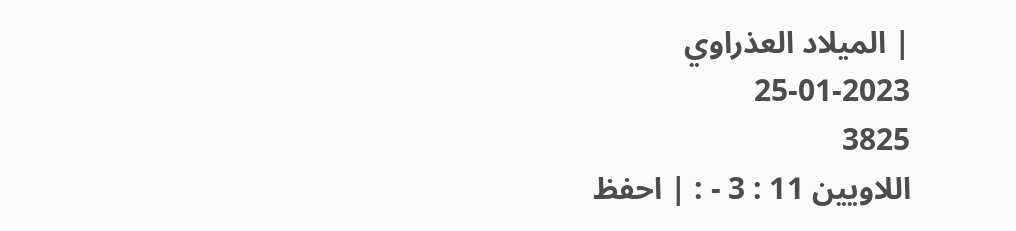| الميلاد العذراوي
25-01-2023
3825
اللاويين 11 : 3 - : | احفظ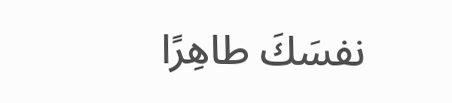نفسَكَ طاهِرًا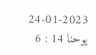24-01-2023
يوحنا 14 : 6